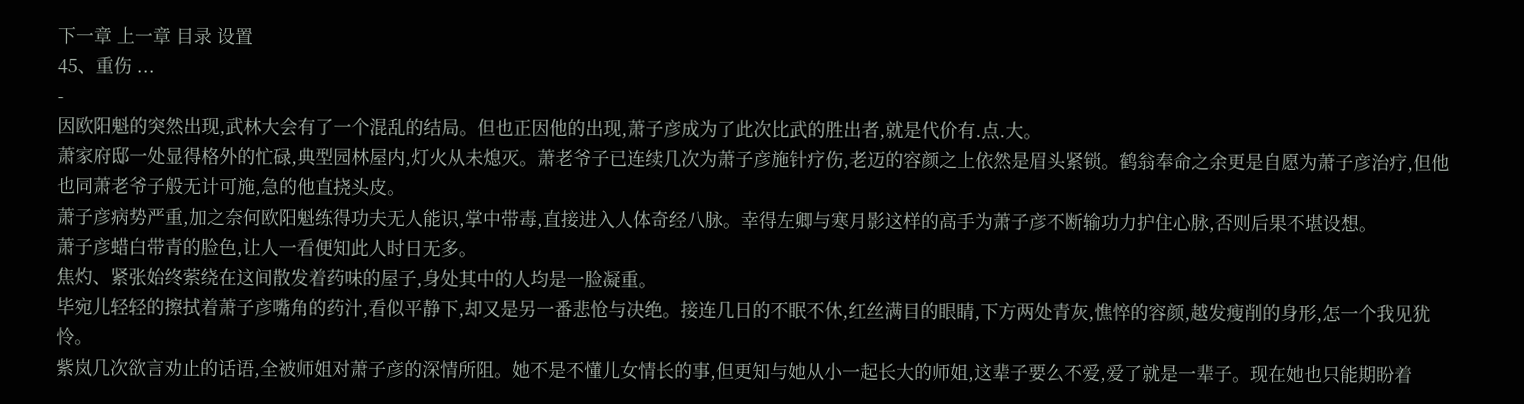下一章 上一章 目录 设置
45、重伤 ...
-
因欧阳魁的突然出现,武林大会有了一个混乱的结局。但也正因他的出现,萧子彦成为了此次比武的胜出者,就是代价有.点.大。
萧家府邸一处显得格外的忙碌,典型园林屋内,灯火从未熄灭。萧老爷子已连续几次为萧子彦施针疗伤,老迈的容颜之上依然是眉头紧锁。鹤翁奉命之余更是自愿为萧子彦治疗,但他也同萧老爷子般无计可施,急的他直挠头皮。
萧子彦病势严重,加之奈何欧阳魁练得功夫无人能识,掌中带毒,直接进入人体奇经八脉。幸得左卿与寒月影这样的高手为萧子彦不断输功力护住心脉,否则后果不堪设想。
萧子彦蜡白带青的脸色,让人一看便知此人时日无多。
焦灼、紧张始终萦绕在这间散发着药味的屋子,身处其中的人均是一脸凝重。
毕宛儿轻轻的擦拭着萧子彦嘴角的药汁,看似平静下,却又是另一番悲怆与决绝。接连几日的不眠不休,红丝满目的眼睛,下方两处青灰,憔悴的容颜,越发瘦削的身形,怎一个我见犹怜。
紫岚几次欲言劝止的话语,全被师姐对萧子彦的深情所阻。她不是不懂儿女情长的事,但更知与她从小一起长大的师姐,这辈子要么不爱,爱了就是一辈子。现在她也只能期盼着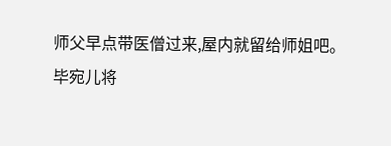师父早点带医僧过来,屋内就留给师姐吧。
毕宛儿将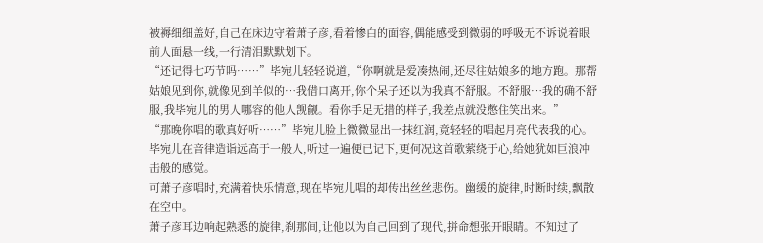被褥细细盖好,自己在床边守着萧子彦,看着惨白的面容,偶能感受到微弱的呼吸无不诉说着眼前人面悬一线,一行清泪默默划下。
“还记得七巧节吗……”毕宛儿轻轻说道,“你啊就是爱凑热闹,还尽往姑娘多的地方跑。那帮姑娘见到你,就像见到羊似的…我借口离开,你个呆子还以为我真不舒服。不舒服…我的确不舒服,我毕宛儿的男人哪容的他人觊觎。看你手足无措的样子,我差点就没憋住笑出来。”
“那晚你唱的歌真好听……”毕宛儿脸上微微显出一抹红润,竟轻轻的唱起月亮代表我的心。毕宛儿在音律造诣远高于一般人,听过一遍便已记下,更何况这首歌萦绕于心,给她犹如巨浪冲击般的感觉。
可萧子彦唱时,充满着快乐情意,现在毕宛儿唱的却传出丝丝悲伤。幽缓的旋律,时断时续,飘散在空中。
萧子彦耳边响起熟悉的旋律,刹那间,让他以为自己回到了现代,拼命想张开眼睛。不知过了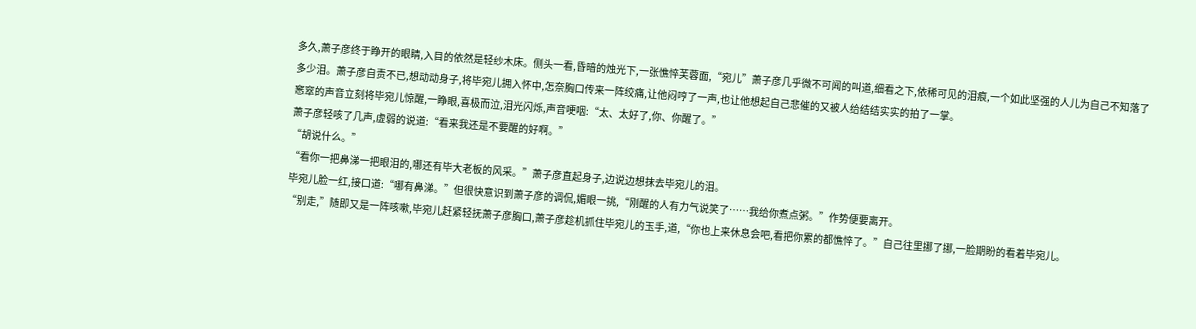多久,萧子彦终于睁开的眼睛,入目的依然是轻纱木床。侧头一看,昏暗的烛光下,一张憔悴芙蓉面,“宛儿”萧子彦几乎微不可闻的叫道,细看之下,依稀可见的泪痕,一个如此坚强的人儿为自己不知落了多少泪。萧子彦自责不已,想动动身子,将毕宛儿拥入怀中,怎奈胸口传来一阵绞痛,让他闷哼了一声,也让他想起自己悲催的又被人给结结实实的拍了一掌。
窸窣的声音立刻将毕宛儿惊醒,一睁眼,喜极而泣,泪光闪烁,声音哽咽:“太、太好了,你、你醒了。”
萧子彦轻咳了几声,虚弱的说道:“看来我还是不要醒的好啊。”
“胡说什么。”
“看你一把鼻涕一把眼泪的,哪还有毕大老板的风采。”萧子彦直起身子,边说边想抹去毕宛儿的泪。
毕宛儿脸一红,接口道:“哪有鼻涕。”但很快意识到萧子彦的调侃,媚眼一挑,“刚醒的人有力气说笑了……我给你煮点粥。”作势便要离开。
“别走,”随即又是一阵咳嗽,毕宛儿赶紧轻抚萧子彦胸口,萧子彦趁机抓住毕宛儿的玉手,道,“你也上来休息会吧,看把你累的都憔悴了。”自己往里挪了挪,一脸期盼的看着毕宛儿。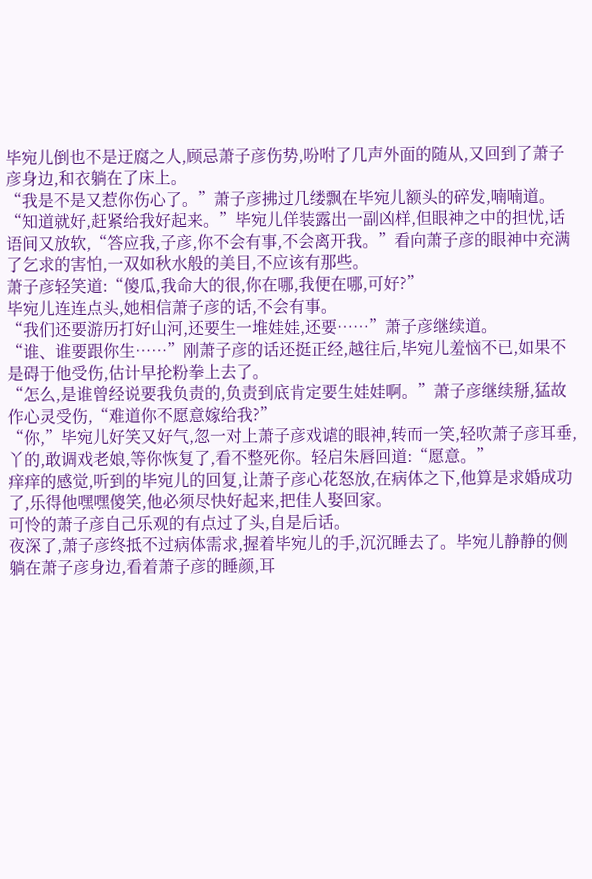毕宛儿倒也不是迂腐之人,顾忌萧子彦伤势,吩咐了几声外面的随从,又回到了萧子彦身边,和衣躺在了床上。
“我是不是又惹你伤心了。”萧子彦拂过几缕飘在毕宛儿额头的碎发,喃喃道。
“知道就好,赶紧给我好起来。”毕宛儿佯装露出一副凶样,但眼神之中的担忧,话语间又放软,“答应我,子彦,你不会有事,不会离开我。”看向萧子彦的眼神中充满了乞求的害怕,一双如秋水般的美目,不应该有那些。
萧子彦轻笑道:“傻瓜,我命大的很,你在哪,我便在哪,可好?”
毕宛儿连连点头,她相信萧子彦的话,不会有事。
“我们还要游历打好山河,还要生一堆娃娃,还要……”萧子彦继续道。
“谁、谁要跟你生……”刚萧子彦的话还挺正经,越往后,毕宛儿羞恼不已,如果不是碍于他受伤,估计早抡粉拳上去了。
“怎么,是谁曾经说要我负责的,负责到底肯定要生娃娃啊。”萧子彦继续掰,猛故作心灵受伤,“难道你不愿意嫁给我?”
“你,”毕宛儿好笑又好气,忽一对上萧子彦戏谑的眼神,转而一笑,轻吹萧子彦耳垂,丫的,敢调戏老娘,等你恢复了,看不整死你。轻启朱唇回道:“愿意。”
痒痒的感觉,听到的毕宛儿的回复,让萧子彦心花怒放,在病体之下,他算是求婚成功了,乐得他嘿嘿傻笑,他必须尽快好起来,把佳人娶回家。
可怜的萧子彦自己乐观的有点过了头,自是后话。
夜深了,萧子彦终抵不过病体需求,握着毕宛儿的手,沉沉睡去了。毕宛儿静静的侧躺在萧子彦身边,看着萧子彦的睡颜,耳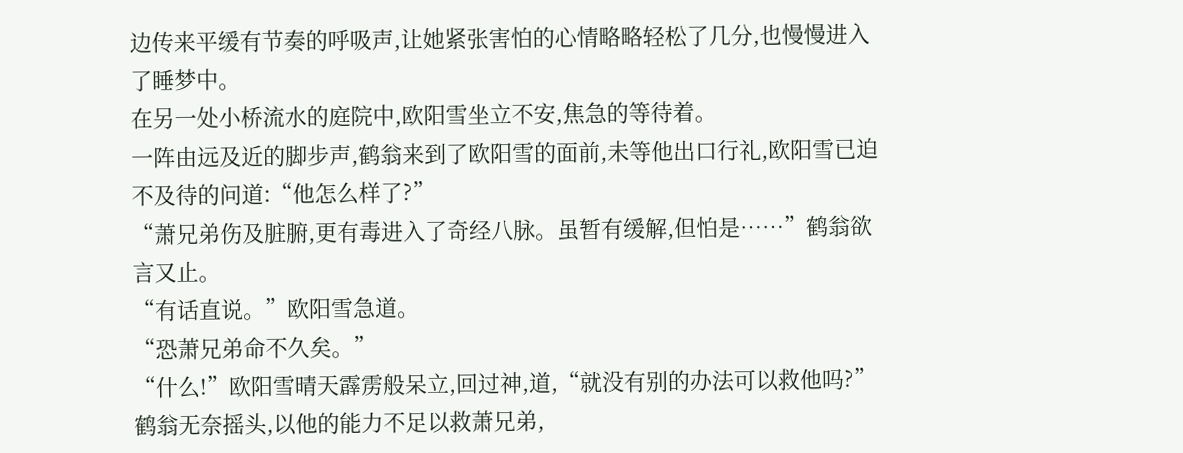边传来平缓有节奏的呼吸声,让她紧张害怕的心情略略轻松了几分,也慢慢进入了睡梦中。
在另一处小桥流水的庭院中,欧阳雪坐立不安,焦急的等待着。
一阵由远及近的脚步声,鹤翁来到了欧阳雪的面前,未等他出口行礼,欧阳雪已迫不及待的问道:“他怎么样了?”
“萧兄弟伤及脏腑,更有毒进入了奇经八脉。虽暂有缓解,但怕是……”鹤翁欲言又止。
“有话直说。”欧阳雪急道。
“恐萧兄弟命不久矣。”
“什么!”欧阳雪晴天霹雳般呆立,回过神,道,“就没有别的办法可以救他吗?”
鹤翁无奈摇头,以他的能力不足以救萧兄弟,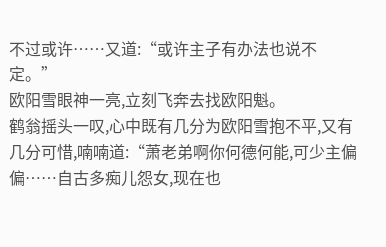不过或许……又道:“或许主子有办法也说不定。”
欧阳雪眼神一亮,立刻飞奔去找欧阳魁。
鹤翁摇头一叹,心中既有几分为欧阳雪抱不平,又有几分可惜,喃喃道:“萧老弟啊你何德何能,可少主偏偏……自古多痴儿怨女,现在也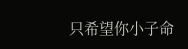只希望你小子命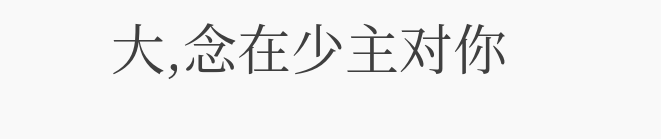大,念在少主对你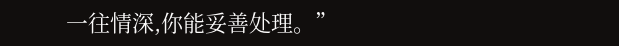一往情深,你能妥善处理。”